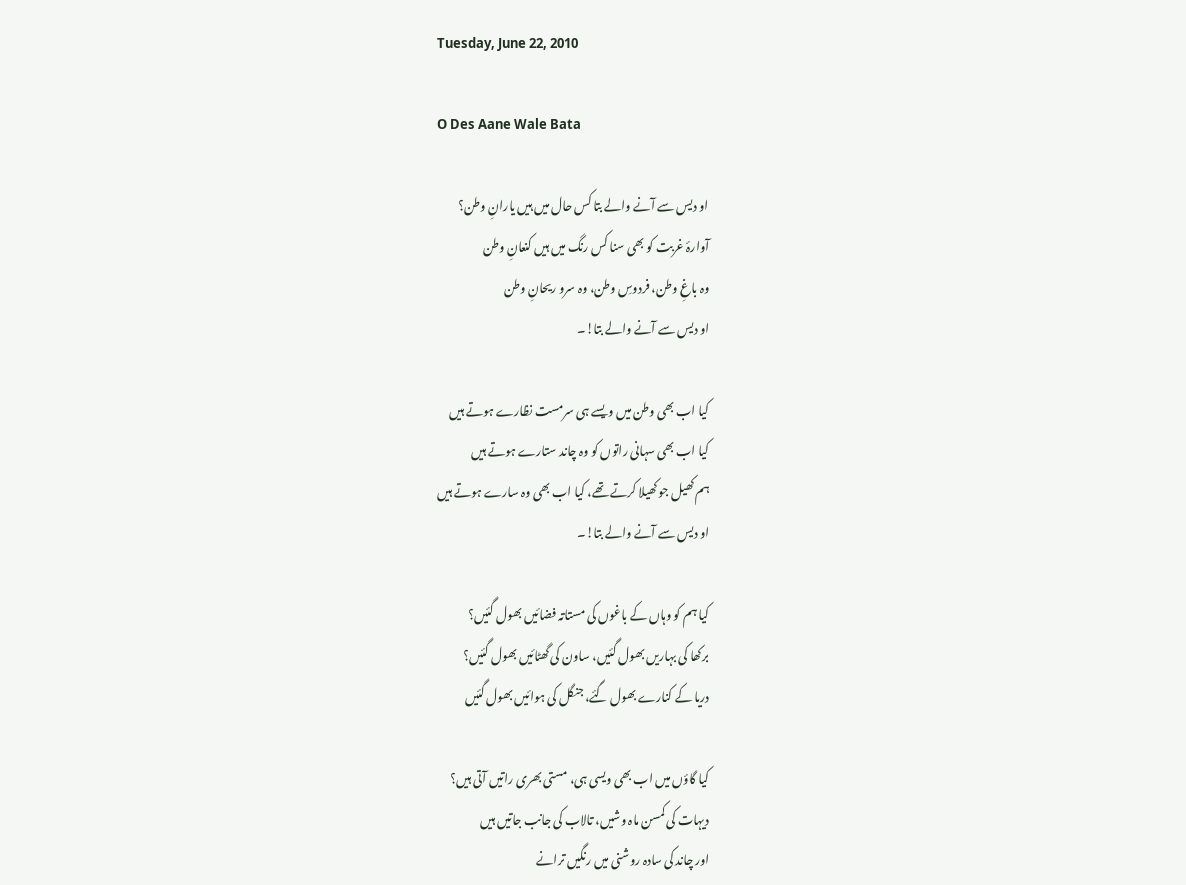Tuesday, June 22, 2010

O Des Aane Wale Bata

او دیس سے آنے والے بتا کس حال میں ہیں یارانِ وطن؟
آوارۂ غربت کو بھی سنا کس رنگ میں ہیں کنعانِ وطن
وہ باغِ وطن، فردوسِ وطن، وہ سرو ریحانِ وطن
او دیس سے آنے والے بتا!۔

کیا اب بھی وطن میں ویسے ہی سرمست نظارے ہوتے ہیں
کیا اب بھی سہانی راتوں کو وہ چاند ستارے ہوتے ہیں
ہم کھیل جو کھیلا کرتے تھے، کیا اب بھی وہ سارے ہوتے ہیں
او دیس سے آنے والے بتا!۔

کیا ہم کو وہاں کے باغوں کی مستاتہ فضائیں بھول گئیں؟
برکھا کی بہاریں بھول گئیں، ساون کی گھٹائیں بھول گئیں؟
دریا کے کنارے بھول گئے، جنگل کی ہوائیں بھول گئیں

کیا گاؤں میں اب بھی ویسی ہی، مستی بھری راتیں آتی ہیں؟
دیہات کی کمسن ماہ وشیں، تالاب کی جانب جاتیں ہیں
اور چاند کی سادہ روشنی میں رنگیں ترانے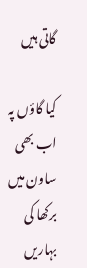گاتی ہیں

کیا گاؤں پہ اب بھی ساون میں برکھا کی بہاریں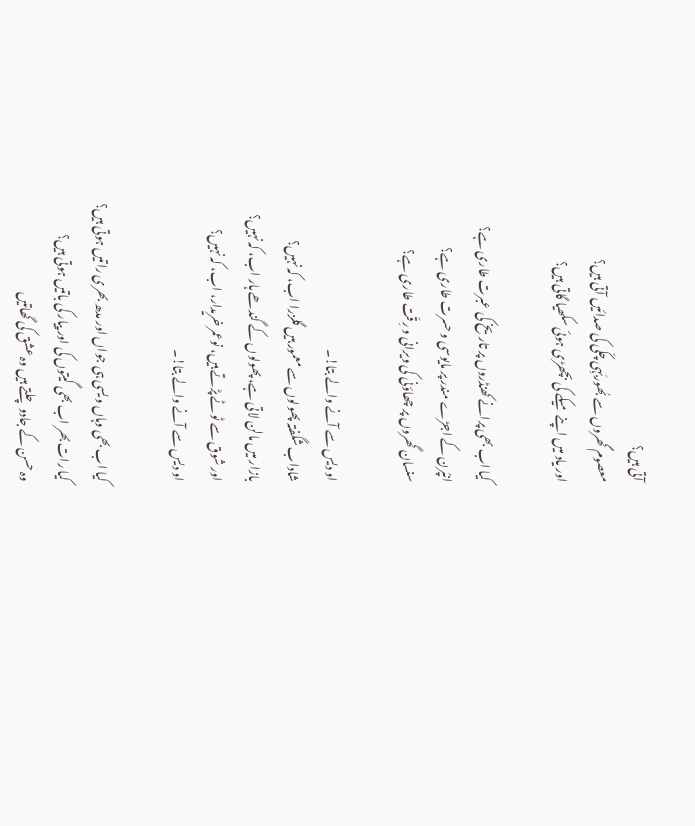آتی ہیں؟
معصوم گھروں سے بُھوربَہِی چکّی کی صدائیں آتی ہیں؟
اور یاد میں اپنے میکے کی بچھڑی ہوئی سکھیا گاتی ہیں؟

کیا اب بھی پرانے کھنڈروں پر تاریخ کی عبرت طاری ہے؟
انپُرن کے اجڑے مندر پر مایوسی و حسرت طاری ہے؟
سنسان گھروں پر چھاؤنی کی ویرانی و رِقّت طاری ہے؟

او دیس سے آنے والے بتا!۔
شاداب شگفتہ پھولوں سے معمور ہیں گلزرا اب، کہ نہیں؟
بازار میں مالن لاتی ہے، پھولوں کے گندھے ہار اب، کہ نہیں؟
اور شوق سے ٹوٹے پڑتے ہیں، نوعمر خریدار، اب، کہ نہیں؟
او دیس سے آنے والے بتا!۔

کیا اب بھی وہاں ویسی ہی جواں اور مدھ بھری راتیں ہوتی ہیں؟
کیا رات بھر اب بھی گیتوں کی اور پیار کی باتیں ہوتی ہیں؟
وہ حسن کے جادو چلتے ہیں وہ عشق کی گھاتیں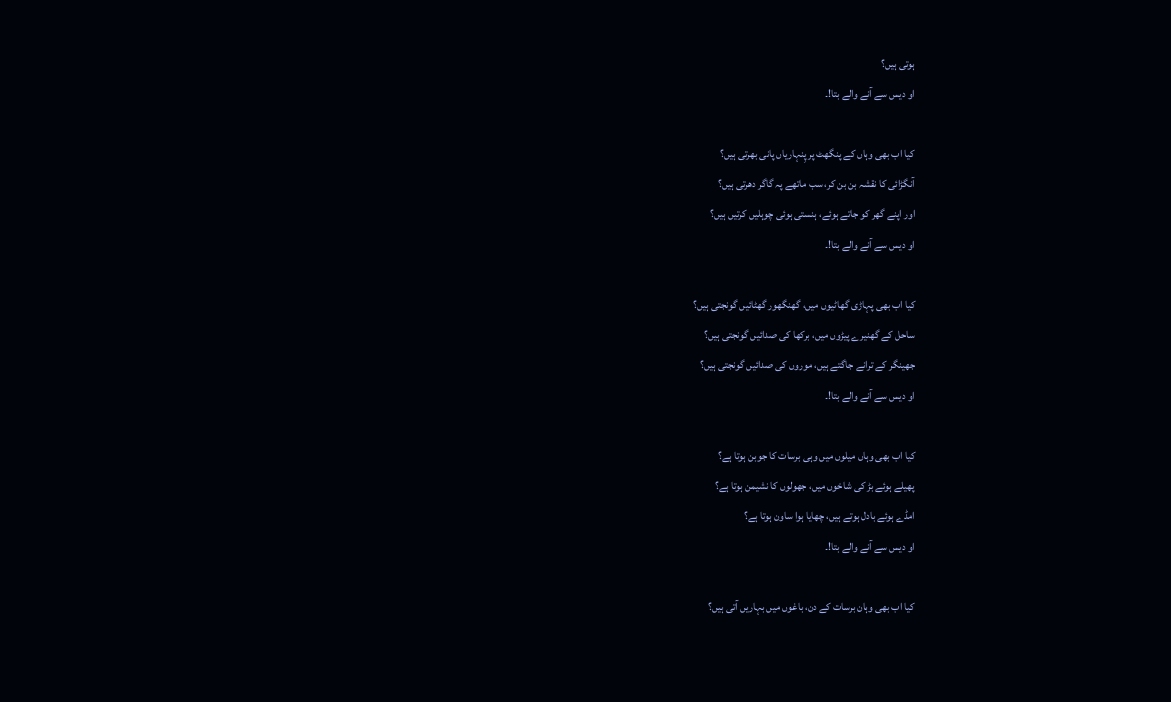ہوتی ہیں؟
او دیس سے آنے والے بتا!۔

کیا اب بھی وہاں کے پنگھٹ پر پِنہاریاں پانی بھرتی ہیں؟
آنگڑائی کا نقشہ بن بن کر، سب ماتھے پہ گاگر دھرتی ہیں؟
اور اپنے گھر کو جاتے ہوئے، ہنستی ہوئی چوہلیں کرتیں ہیں؟
او دیس سے آنے والے بتا!۔

کیا اب بھی پہاڑی گھاٹیوں میں، گھنگھور گھٹائیں گونجتی ہیں؟
ساحل کے گھنیرے پیڑوں میں، برکھا کی صدائیں گونجتی ہیں؟
جھینگر کے ترانے جاگتے ہیں، موروں کی صدائیں گونجتی ہیں؟
او دیس سے آنے والے بتا!۔

کیا اب بھی وہاں میلوں میں وہی برسات کا جوبن ہوتا ہے؟
پھیلے ہوئے بڑ کی شاخوں میں، جھولوں کا نشیمن ہوتا ہے؟
امڈے ہوئے بادل ہوتے ہیں، چھایا ہوا ساون ہوتا ہے؟
او دیس سے آنے والے بتا!۔

کیا اب بھی وہان برسات کے دن، باغوں میں بہاریں آتی ہیں؟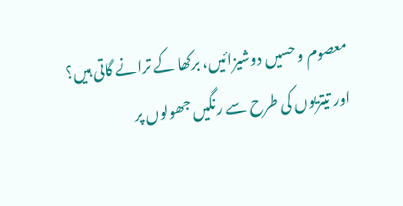معصوم و حسیں دوشیزائیں، برکھا کے ترانے گاتی ہیں؟
اور تیتریوں کی طرح سے رنگيں جھولوں پر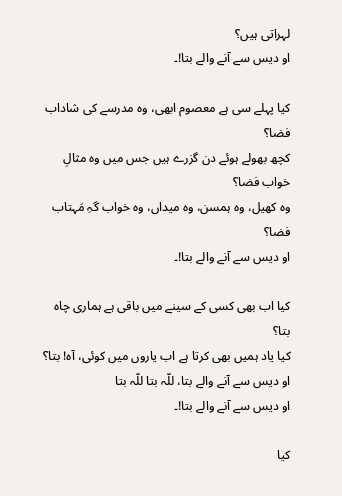لہراتی ہيں؟
او دیس سے آنے والے بتا!۔

کیا پہلے سی ہے معصوم ابھی، وہ مدرسے کی شاداب فضا؟
کچھ بھولے ہوئے دن گزرے ہیں جس میں وہ مثالِ خواب فضا؟
وہ کھیل، وہ ہمسن، وہ میداں، وہ خواب گہِ مَہتاب فضا؟
او دیس سے آنے والے بتا!۔

کیا اب بھی کسی کے سینے میں باقی ہے ہماری چاہ بتا؟
کیا یاد ہمیں بھی کرتا ہے اب یاروں میں کوئی، آہ! بتا؟
او دیس سے آنے والے بتا، للّہ بتا للّہ بتا
او دیس سے آنے والے بتا!۔

کیا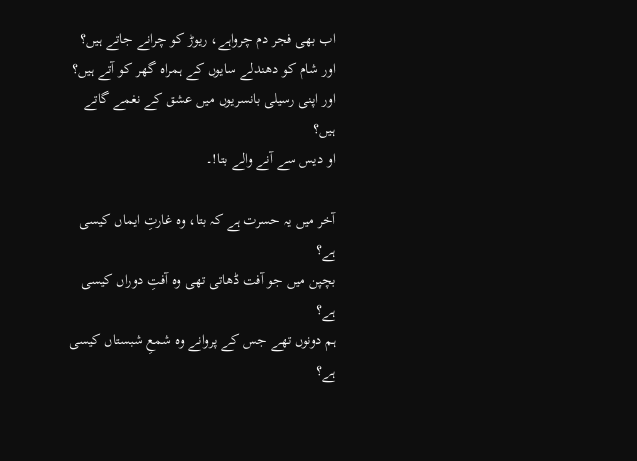اب بھی فجر دم چرواہے، ریوڑ کو چرانے جاتے ہیں؟
اور شام کو دھندلے سایوں کے ہمراہ گھر کو آتے ہیں؟
اور اپنی رسیلی بانسریوں میں عشق کے نغمے گاتے ہیں؟
او دیس سے آنے والے بتا!۔

آخر میں یہ حسرت ہے کہ بتا، وہ غارتِ ایماں کیسی ہے؟
بچپن میں جو آفت ڈھاتی تھی وہ آفتِ دوراں کیسی ہے؟
ہم دونوں تھے جس کے پروانے وہ شمعِ شبستاں کیسی ہے؟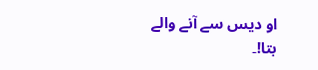او دیس سے آنے والے بتا!۔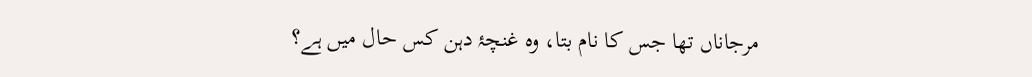مرجاناں تھا جس کا نام بتا، وہ غنچۂ دہن کس حال میں ہے؟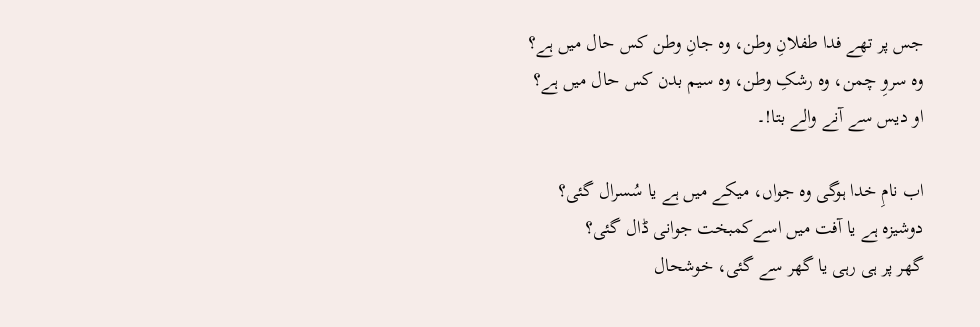جس پر تھے فدا طفلانِ وطن، وہ جانِ وطن کس حال میں ہے؟
وہ سروِ چمن، وہ رشکِ وطن، وہ سیم بدن کس حال میں ہے؟
او دیس سے آنے والے بتا!۔

اب نامِ خدا ہوگی وہ جواں، میکے میں ہے یا سُسرال گئی؟
دوشیزہ ہے یا آفت میں اسےکمبخت جوانی ڈال گئی؟
گھر پر ہی رہی یا گھر سے گئی، خوشحال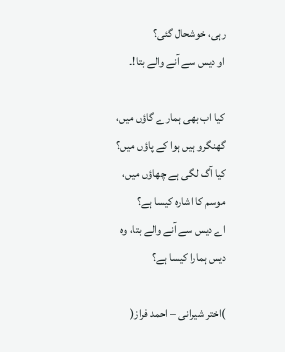رہی، خوشحال گئی؟
او دیس سے آنے والے بتا!۔

کیا اب بھی ہمارے گاؤں میں، گھنگرو ہیں ہوا کے پاؤں میں؟
کیا آگ لگی ہے چھاؤں میں، موسم کا اشارہ کیسا ہے؟
اے دیس سے آنے والے بتا، وہ دیس ہمارا کیسا ہے؟

)اختر شیرانی – احمد فراز(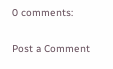0 comments:

Post a Comment